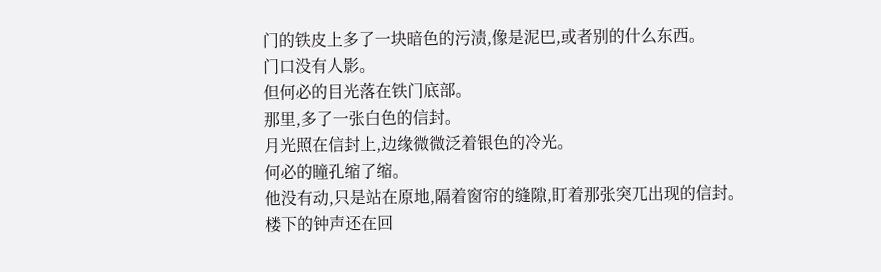门的铁皮上多了一块暗色的污渍,像是泥巴,或者别的什么东西。
门口没有人影。
但何必的目光落在铁门底部。
那里,多了一张白色的信封。
月光照在信封上,边缘微微泛着银色的冷光。
何必的瞳孔缩了缩。
他没有动,只是站在原地,隔着窗帘的缝隙,盯着那张突兀出现的信封。
楼下的钟声还在回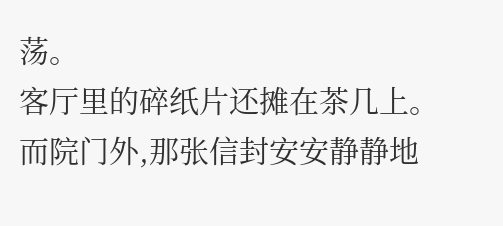荡。
客厅里的碎纸片还摊在茶几上。
而院门外,那张信封安安静静地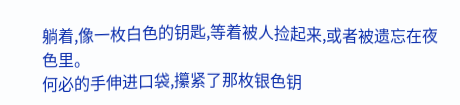躺着,像一枚白色的钥匙,等着被人捡起来,或者被遗忘在夜色里。
何必的手伸进口袋,攥紧了那枚银色钥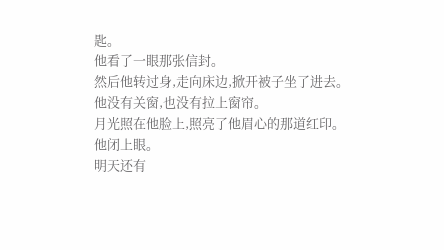匙。
他看了一眼那张信封。
然后他转过身,走向床边,掀开被子坐了进去。
他没有关窗,也没有拉上窗帘。
月光照在他脸上,照亮了他眉心的那道红印。
他闭上眼。
明天还有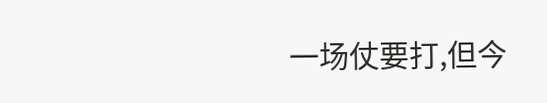一场仗要打,但今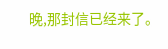晚,那封信已经来了。